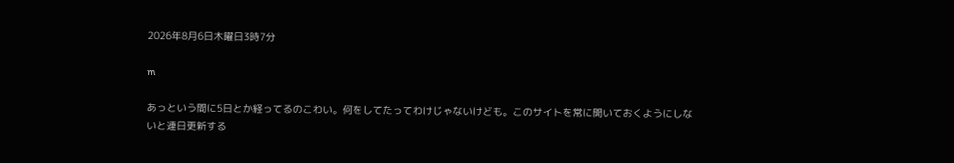2026年8月6日木曜日3時7分

m

あっという間に5日とか経ってるのこわい。何をしてたってわけじゃないけども。このサイトを常に開いておくようにしないと連日更新する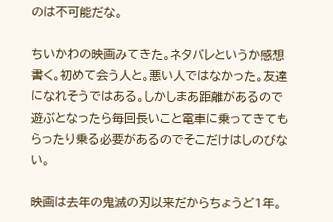のは不可能だな。

ちいかわの映画みてきた。ネタバレというか感想書く。初めて会う人と。悪い人ではなかった。友達になれそうではある。しかしまあ距離があるので遊ぶとなったら毎回長いこと電車に乗ってきてもらったり乗る必要があるのでそこだけはしのびない。

映画は去年の鬼滅の刃以来だからちょうど1年。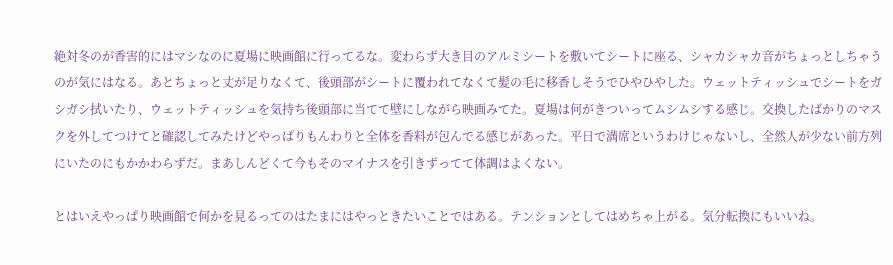絶対冬のが香害的にはマシなのに夏場に映画館に行ってるな。変わらず大き目のアルミシートを敷いてシートに座る、シャカシャカ音がちょっとしちゃうのが気にはなる。あとちょっと丈が足りなくて、後頭部がシートに覆われてなくて髪の毛に移香しそうでひやひやした。ウェットティッシュでシートをガシガシ拭いたり、ウェットティッシュを気持ち後頭部に当てて壁にしながら映画みてた。夏場は何がきついってムシムシする感じ。交換したばかりのマスクを外してつけてと確認してみたけどやっぱりもんわりと全体を香料が包んでる感じがあった。平日で満席というわけじゃないし、全然人が少ない前方列にいたのにもかかわらずだ。まあしんどくて今もそのマイナスを引きずってて体調はよくない。

とはいえやっぱり映画館で何かを見るってのはたまにはやっときたいことではある。テンションとしてはめちゃ上がる。気分転換にもいいね。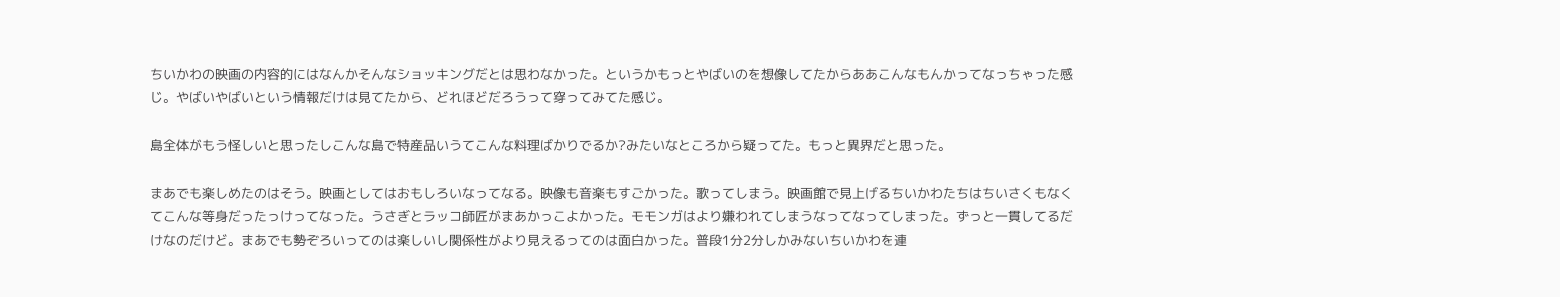ちいかわの映画の内容的にはなんかそんなショッキングだとは思わなかった。というかもっとやばいのを想像してたからああこんなもんかってなっちゃった感じ。やばいやばいという情報だけは見てたから、どれほどだろうって穿ってみてた感じ。

島全体がもう怪しいと思ったしこんな島で特産品いうてこんな料理ばかりでるか?みたいなところから疑ってた。もっと異界だと思った。

まあでも楽しめたのはそう。映画としてはおもしろいなってなる。映像も音楽もすごかった。歌ってしまう。映画館で見上げるちいかわたちはちいさくもなくてこんな等身だったっけってなった。うさぎとラッコ師匠がまあかっこよかった。モモンガはより嫌われてしまうなってなってしまった。ずっと一貫してるだけなのだけど。まあでも勢ぞろいってのは楽しいし関係性がより見えるってのは面白かった。普段1分2分しかみないちいかわを連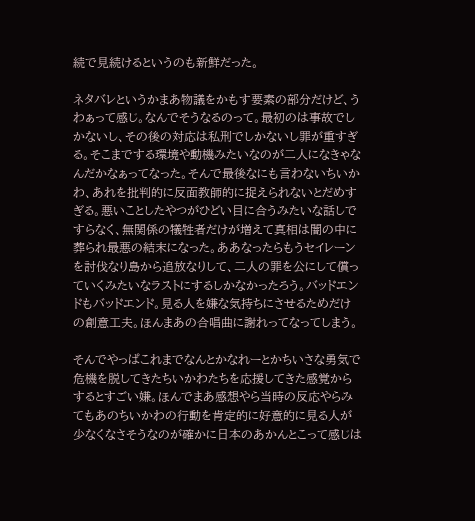続で見続けるというのも新鮮だった。

ネタバレというかまあ物議をかもす要素の部分だけど、うわぁって感じ。なんでそうなるのって。最初のは事故でしかないし、その後の対応は私刑でしかないし罪が重すぎる。そこまでする環境や動機みたいなのが二人になきゃなんだかなぁってなった。そんで最後なにも言わないちいかわ、あれを批判的に反面教師的に捉えられないとだめすぎる。悪いことしたやつがひどい目に合うみたいな話しですらなく、無関係の犠牲者だけが増えて真相は闇の中に葬られ最悪の結末になった。ああなったらもうセイレーンを討伐なり島から追放なりして、二人の罪を公にして償っていくみたいなラストにするしかなかったろう。バッドエンドもバッドエンド。見る人を嫌な気持ちにさせるためだけの創意工夫。ほんまあの合唱曲に謝れってなってしまう。

そんでやっぱこれまでなんとかなれーとかちいさな勇気で危機を脱してきたちいかわたちを応援してきた感覚からするとすごい嫌。ほんでまあ感想やら当時の反応やらみてもあのちいかわの行動を肯定的に好意的に見る人が少なくなさそうなのが確かに日本のあかんとこって感じは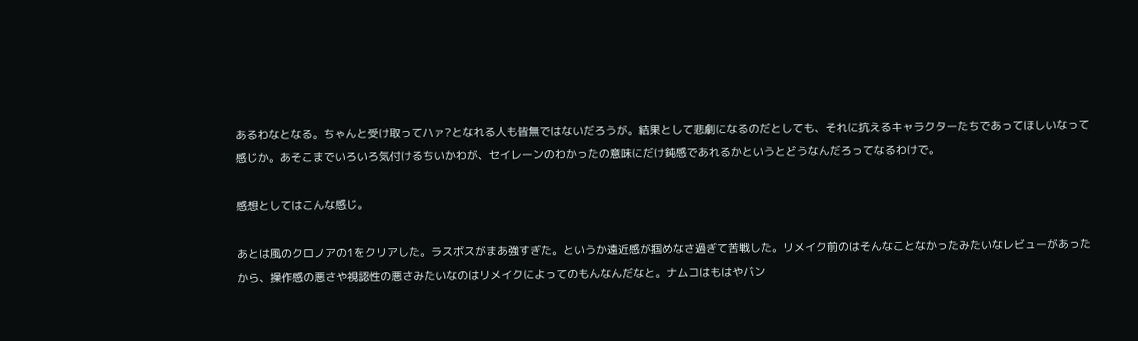あるわなとなる。ちゃんと受け取ってハァ?となれる人も皆無ではないだろうが。結果として悲劇になるのだとしても、それに抗えるキャラクターたちであってほしいなって感じか。あそこまでいろいろ気付けるちいかわが、セイレーンのわかったの意味にだけ鈍感であれるかというとどうなんだろってなるわけで。

感想としてはこんな感じ。

あとは風のクロノアの1をクリアした。ラスボスがまあ強すぎた。というか遠近感が掴めなさ過ぎて苦戦した。リメイク前のはそんなことなかったみたいなレビューがあったから、操作感の悪さや視認性の悪さみたいなのはリメイクによってのもんなんだなと。ナムコはもはやバン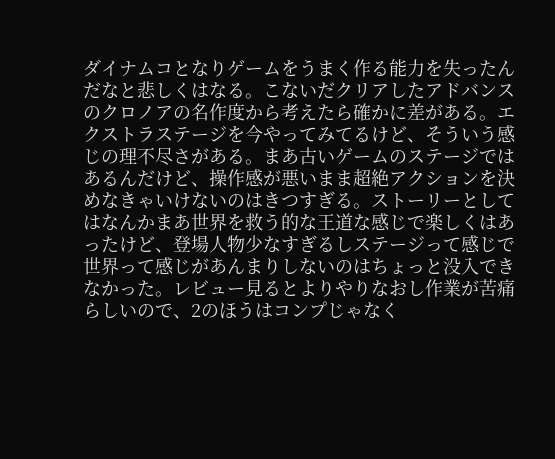ダイナムコとなりゲームをうまく作る能力を失ったんだなと悲しくはなる。こないだクリアしたアドバンスのクロノアの名作度から考えたら確かに差がある。エクストラステージを今やってみてるけど、そういう感じの理不尽さがある。まあ古いゲームのステージではあるんだけど、操作感が悪いまま超絶アクションを決めなきゃいけないのはきつすぎる。ストーリーとしてはなんかまあ世界を救う的な王道な感じで楽しくはあったけど、登場人物少なすぎるしステージって感じで世界って感じがあんまりしないのはちょっと没入できなかった。レビュー見るとよりやりなおし作業が苦痛らしいので、2のほうはコンプじゃなく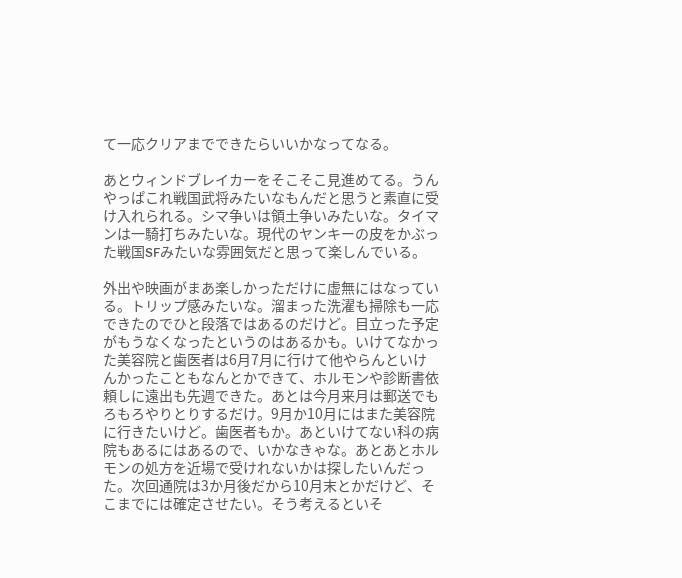て一応クリアまでできたらいいかなってなる。

あとウィンドブレイカーをそこそこ見進めてる。うんやっぱこれ戦国武将みたいなもんだと思うと素直に受け入れられる。シマ争いは領土争いみたいな。タイマンは一騎打ちみたいな。現代のヤンキーの皮をかぶった戦国SFみたいな雰囲気だと思って楽しんでいる。

外出や映画がまあ楽しかっただけに虚無にはなっている。トリップ感みたいな。溜まった洗濯も掃除も一応できたのでひと段落ではあるのだけど。目立った予定がもうなくなったというのはあるかも。いけてなかった美容院と歯医者は6月7月に行けて他やらんといけんかったこともなんとかできて、ホルモンや診断書依頼しに遠出も先週できた。あとは今月来月は郵送でもろもろやりとりするだけ。9月か10月にはまた美容院に行きたいけど。歯医者もか。あといけてない科の病院もあるにはあるので、いかなきゃな。あとあとホルモンの処方を近場で受けれないかは探したいんだった。次回通院は3か月後だから10月末とかだけど、そこまでには確定させたい。そう考えるといそ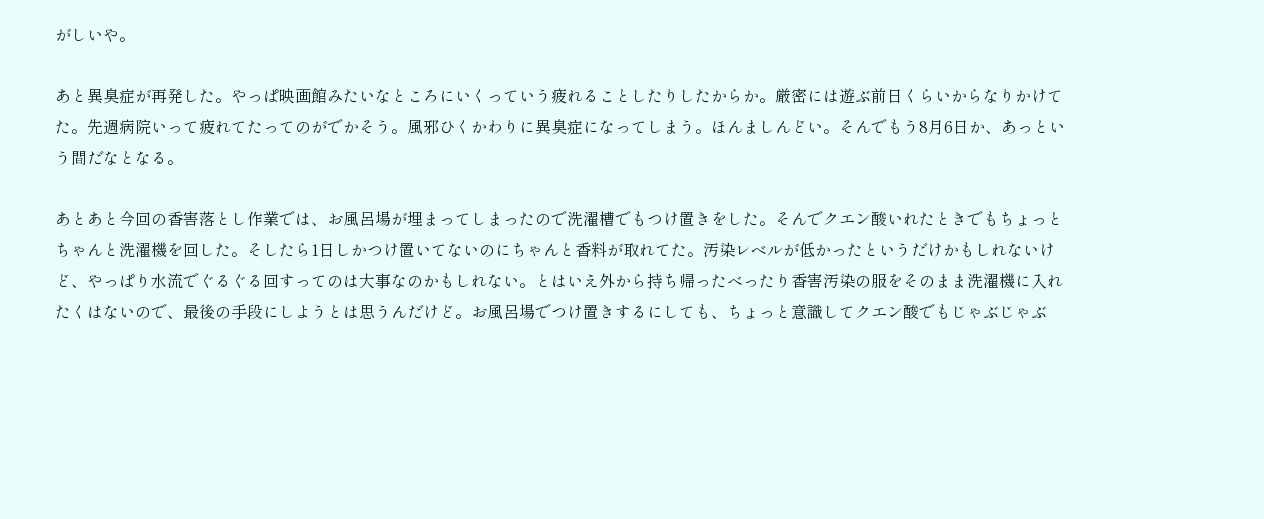がしいや。

あと異臭症が再発した。やっぱ映画館みたいなところにいくっていう疲れることしたりしたからか。厳密には遊ぶ前日くらいからなりかけてた。先週病院いって疲れてたってのがでかそう。風邪ひくかわりに異臭症になってしまう。ほんましんどい。そんでもう8月6日か、あっという間だなとなる。

あとあと今回の香害落とし作業では、お風呂場が埋まってしまったので洗濯槽でもつけ置きをした。そんでクエン酸いれたときでもちょっとちゃんと洗濯機を回した。そしたら1日しかつけ置いてないのにちゃんと香料が取れてた。汚染レベルが低かったというだけかもしれないけど、やっぱり水流でぐるぐる回すってのは大事なのかもしれない。とはいえ外から持ち帰ったべったり香害汚染の服をそのまま洗濯機に入れたくはないので、最後の手段にしようとは思うんだけど。お風呂場でつけ置きするにしても、ちょっと意識してクエン酸でもじゃぶじゃぶ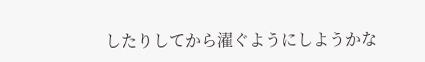したりしてから濯ぐようにしようかな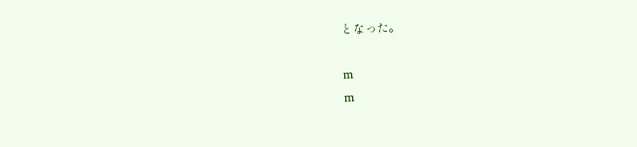となった。

m
m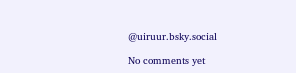@uiruur.bsky.social

No comments yet